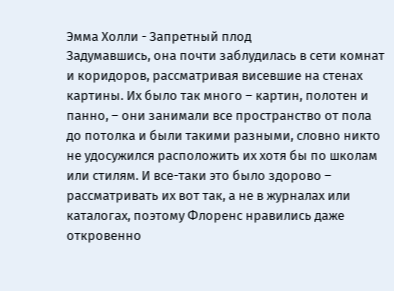Эмма Холли - Запретный плод
Задумавшись, она почти заблудилась в сети комнат и коридоров, рассматривая висевшие на стенах картины. Их было так много – картин, полотен и панно, – они занимали все пространство от пола до потолка и были такими разными, словно никто не удосужился расположить их хотя бы по школам или стилям. И все-таки это было здорово – рассматривать их вот так, а не в журналах или каталогах, поэтому Флоренс нравились даже откровенно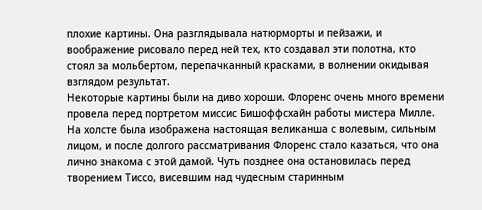плохие картины. Она разглядывала натюрморты и пейзажи, и воображение рисовало перед ней тех, кто создавал эти полотна, кто стоял за мольбертом, перепачканный красками, в волнении окидывая взглядом результат.
Некоторые картины были на диво хороши. Флоренс очень много времени провела перед портретом миссис Бишоффсхайн работы мистера Милле. На холсте была изображена настоящая великанша с волевым, сильным лицом, и после долгого рассматривания Флоренс стало казаться, что она лично знакома с этой дамой. Чуть позднее она остановилась перед творением Тиссо, висевшим над чудесным старинным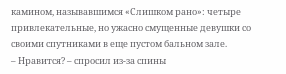камином, называвшимся «Слишком рано»: четыре привлекательные, но ужасно смущенные девушки со своими спутниками в еще пустом бальном зале.
– Нравится? – спросил из-за спины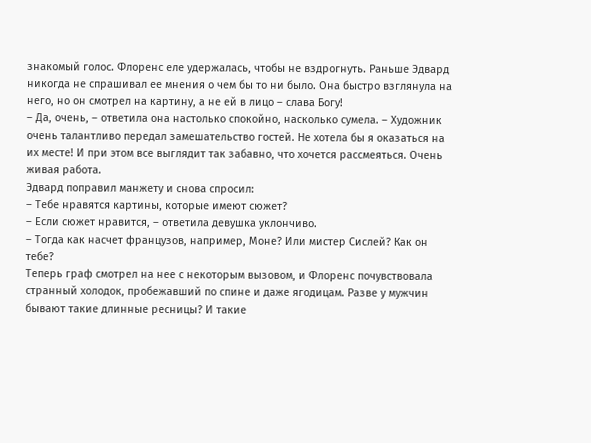знакомый голос. Флоренс еле удержалась, чтобы не вздрогнуть. Раньше Эдвард никогда не спрашивал ее мнения о чем бы то ни было. Она быстро взглянула на него, но он смотрел на картину, а не ей в лицо – слава Богу!
– Да, очень, – ответила она настолько спокойно, насколько сумела. – Художник очень талантливо передал замешательство гостей. Не хотела бы я оказаться на их месте! И при этом все выглядит так забавно, что хочется рассмеяться. Очень живая работа.
Эдвард поправил манжету и снова спросил:
– Тебе нравятся картины, которые имеют сюжет?
– Если сюжет нравится, – ответила девушка уклончиво.
– Тогда как насчет французов, например, Моне? Или мистер Сислей? Как он тебе?
Теперь граф смотрел на нее с некоторым вызовом, и Флоренс почувствовала странный холодок, пробежавший по спине и даже ягодицам. Разве у мужчин бывают такие длинные ресницы? И такие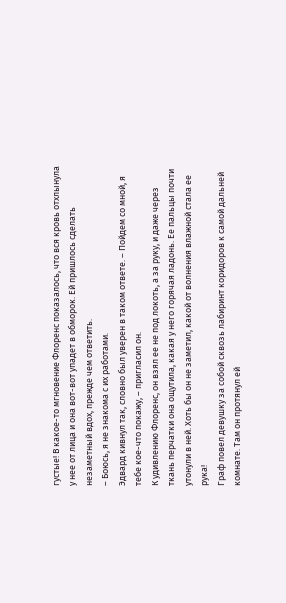густые! В какое-то мгновение Флоренс показалось, что вся кровь отхлынула у нее от лица и она вот-вот упадет в обморок. Ей пришлось сделать незаметный вдох, прежде чем ответить.
– Боюсь, я не знакома с их работами.
Эдвард кивнул так, словно был уверен в таком ответе. – Пойдем со мной, я тебе кое-что покажу, – пригласил он.
К удивлению Флоренс, он взял ее не под локоть, а за руку, и даже через ткань перчатки она ощутила, какая у него горячая ладонь. Ее пальцы почти утонули в ней. Хоть бы он не заметил, какой от волнения влажной стала ее рука!
Граф повел девушку за собой сквозь лабиринт коридоров к самой дальней комнате. Там он протянул ей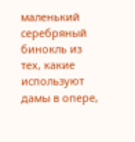маленький серебряный бинокль из тех, какие используют дамы в опере,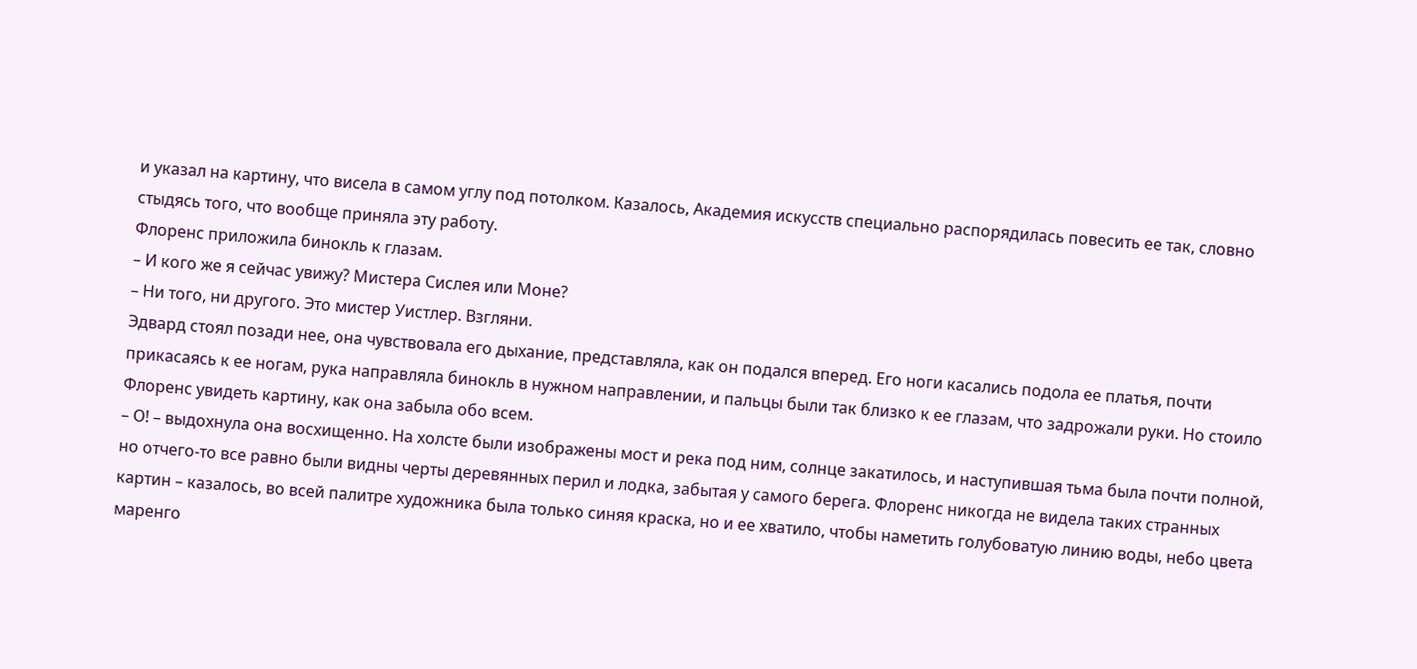и указал на картину, что висела в самом углу под потолком. Казалось, Академия искусств специально распорядилась повесить ее так, словно стыдясь того, что вообще приняла эту работу.
Флоренс приложила бинокль к глазам.
– И кого же я сейчас увижу? Мистера Сислея или Моне?
– Ни того, ни другого. Это мистер Уистлер. Взгляни.
Эдвард стоял позади нее, она чувствовала его дыхание, представляла, как он подался вперед. Его ноги касались подола ее платья, почти прикасаясь к ее ногам, рука направляла бинокль в нужном направлении, и пальцы были так близко к ее глазам, что задрожали руки. Но стоило Флоренс увидеть картину, как она забыла обо всем.
– О! – выдохнула она восхищенно. На холсте были изображены мост и река под ним, солнце закатилось, и наступившая тьма была почти полной, но отчего-то все равно были видны черты деревянных перил и лодка, забытая у самого берега. Флоренс никогда не видела таких странных картин – казалось, во всей палитре художника была только синяя краска, но и ее хватило, чтобы наметить голубоватую линию воды, небо цвета маренго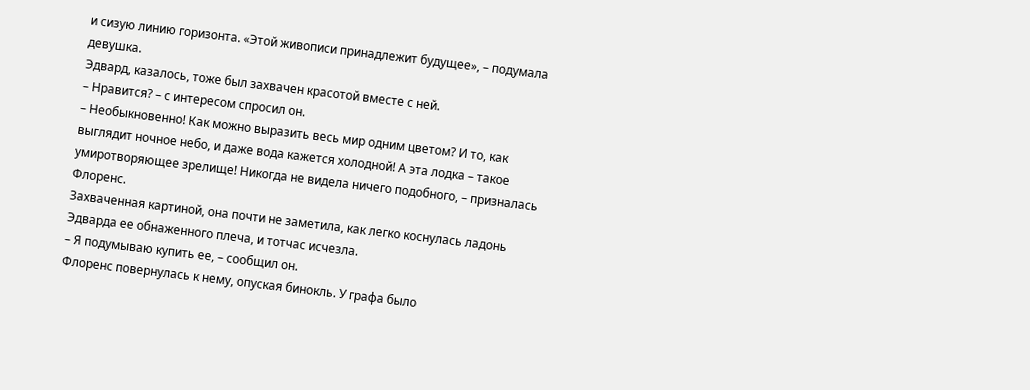и сизую линию горизонта. «Этой живописи принадлежит будущее», – подумала девушка.
Эдвард, казалось, тоже был захвачен красотой вместе с ней.
– Нравится? – с интересом спросил он.
– Необыкновенно! Как можно выразить весь мир одним цветом? И то, как выглядит ночное небо, и даже вода кажется холодной! А эта лодка – такое умиротворяющее зрелище! Никогда не видела ничего подобного, – призналась Флоренс.
Захваченная картиной, она почти не заметила, как легко коснулась ладонь Эдварда ее обнаженного плеча, и тотчас исчезла.
– Я подумываю купить ее, – сообщил он.
Флоренс повернулась к нему, опуская бинокль. У графа было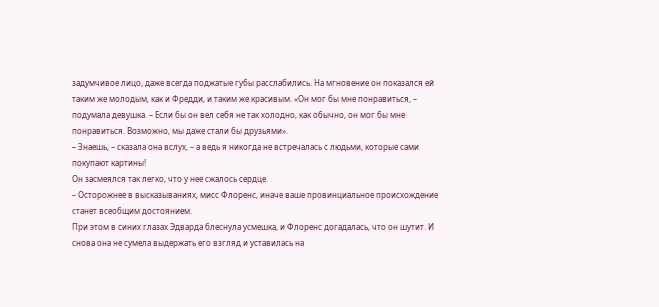задумчивое лицо, даже всегда поджатые губы расслабились. На мгновение он показался ей таким же молодым, как и Фредди, и таким же красивым. «Он мог бы мне понравиться, – подумала девушка. – Если бы он вел себя не так холодно, как обычно, он мог бы мне понравиться. Возможно, мы даже стали бы друзьями».
– Знаешь, – сказала она вслух, – а ведь я никогда не встречалась с людьми, которые сами покупают картины!
Он засмеялся так легко, что у нее сжалось сердце.
– Осторожнее в высказываниях, мисс Флоренс, иначе ваше провинциальное происхождение станет всеобщим достоянием.
При этом в синих глазах Эдварда блеснула усмешка, и Флоренс догадалась, что он шутит. И снова она не сумела выдержать его взгляд и уставилась на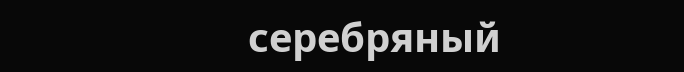серебряный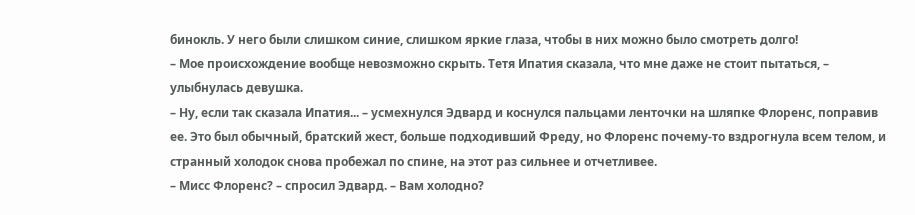бинокль. У него были слишком синие, слишком яркие глаза, чтобы в них можно было смотреть долго!
– Мое происхождение вообще невозможно скрыть. Тетя Ипатия сказала, что мне даже не стоит пытаться, – улыбнулась девушка.
– Ну, если так сказала Ипатия... – усмехнулся Эдвард и коснулся пальцами ленточки на шляпке Флоренс, поправив ее. Это был обычный, братский жест, больше подходивший Фреду, но Флоренс почему-то вздрогнула всем телом, и странный холодок снова пробежал по спине, на этот раз сильнее и отчетливее.
– Мисс Флоренс? – спросил Эдвард. – Вам холодно?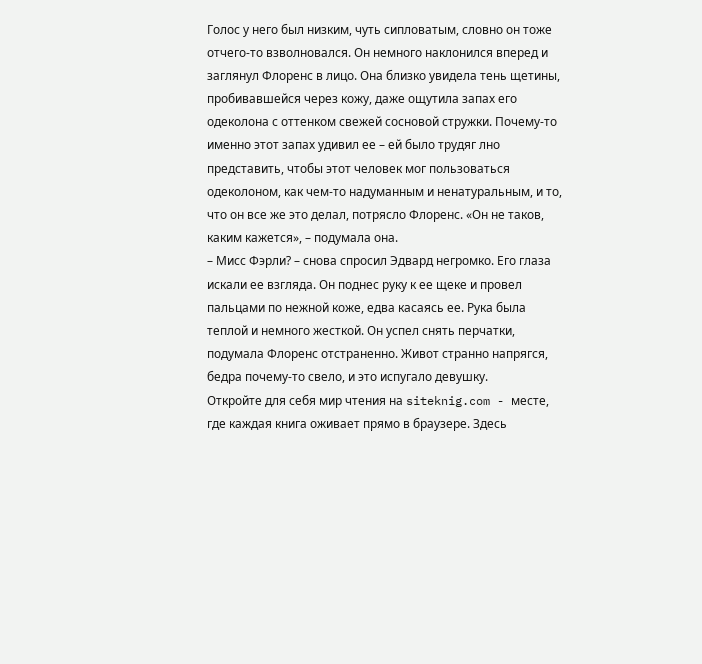Голос у него был низким, чуть сипловатым, словно он тоже отчего-то взволновался. Он немного наклонился вперед и заглянул Флоренс в лицо. Она близко увидела тень щетины, пробивавшейся через кожу, даже ощутила запах его одеколона с оттенком свежей сосновой стружки. Почему-то именно этот запах удивил ее – ей было трудяг лно представить, чтобы этот человек мог пользоваться одеколоном, как чем-то надуманным и ненатуральным, и то, что он все же это делал, потрясло Флоренс. «Он не таков, каким кажется», – подумала она.
– Мисс Фэрли? – снова спросил Эдвард негромко. Его глаза искали ее взгляда. Он поднес руку к ее щеке и провел пальцами по нежной коже, едва касаясь ее. Рука была теплой и немного жесткой. Он успел снять перчатки, подумала Флоренс отстраненно. Живот странно напрягся, бедра почему-то свело, и это испугало девушку.
Откройте для себя мир чтения на siteknig.com - месте, где каждая книга оживает прямо в браузере. Здесь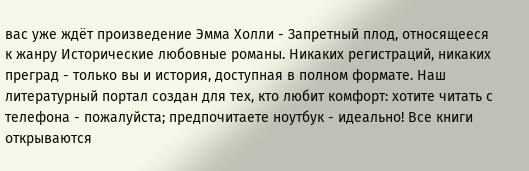вас уже ждёт произведение Эмма Холли - Запретный плод, относящееся к жанру Исторические любовные романы. Никаких регистраций, никаких преград - только вы и история, доступная в полном формате. Наш литературный портал создан для тех, кто любит комфорт: хотите читать с телефона - пожалуйста; предпочитаете ноутбук - идеально! Все книги открываются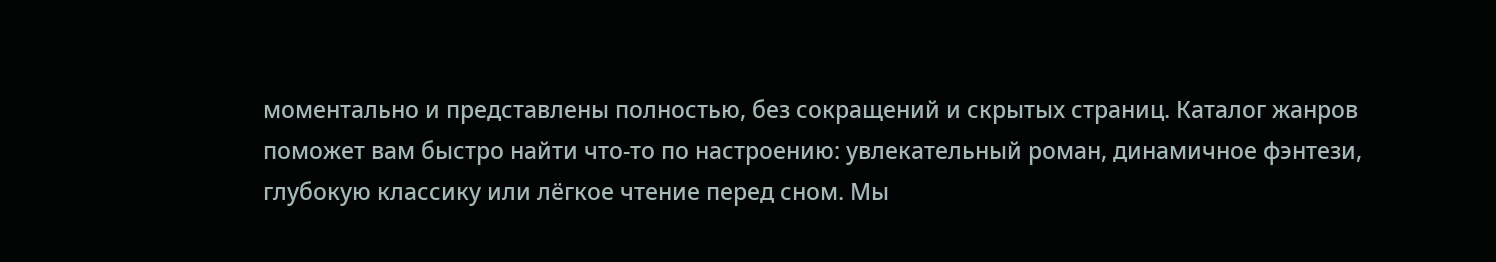моментально и представлены полностью, без сокращений и скрытых страниц. Каталог жанров поможет вам быстро найти что-то по настроению: увлекательный роман, динамичное фэнтези, глубокую классику или лёгкое чтение перед сном. Мы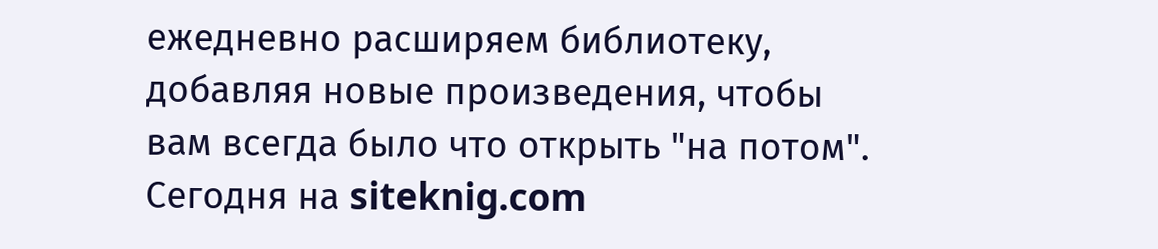ежедневно расширяем библиотеку, добавляя новые произведения, чтобы вам всегда было что открыть "на потом". Сегодня на siteknig.com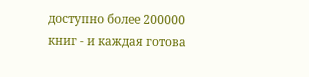доступно более 200000 книг - и каждая готова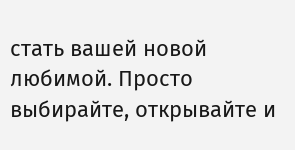стать вашей новой любимой. Просто выбирайте, открывайте и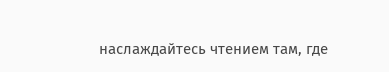наслаждайтесь чтением там, где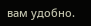вам удобно.